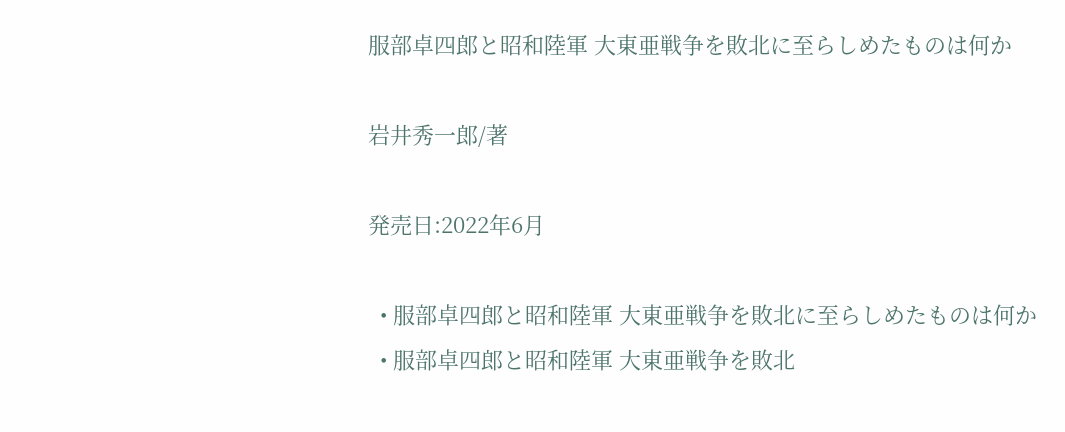服部卓四郎と昭和陸軍 大東亜戦争を敗北に至らしめたものは何か

岩井秀一郎/著

発売日:2022年6月

  • 服部卓四郎と昭和陸軍 大東亜戦争を敗北に至らしめたものは何か
  • 服部卓四郎と昭和陸軍 大東亜戦争を敗北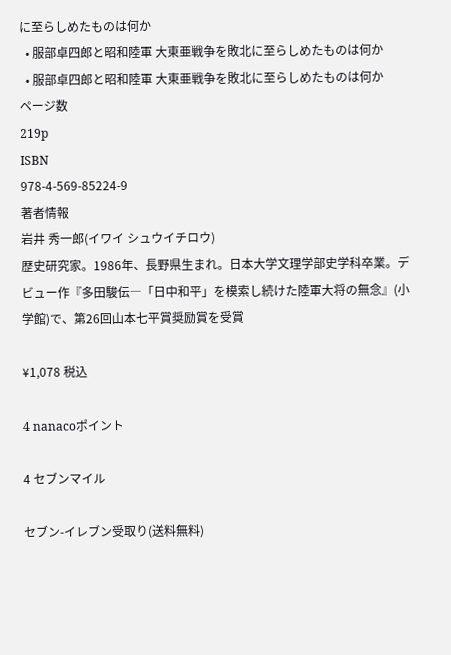に至らしめたものは何か
  • 服部卓四郎と昭和陸軍 大東亜戦争を敗北に至らしめたものは何か
  • 服部卓四郎と昭和陸軍 大東亜戦争を敗北に至らしめたものは何か
ページ数
219p
ISBN
978-4-569-85224-9
著者情報
岩井 秀一郎(イワイ シュウイチロウ)
歴史研究家。1986年、長野県生まれ。日本大学文理学部史学科卒業。デビュー作『多田駿伝―「日中和平」を模索し続けた陸軍大将の無念』(小学館)で、第26回山本七平賞奨励賞を受賞

¥1,078 税込

4 nanacoポイント

4 セブンマイル

セブン-イレブン受取り(送料無料)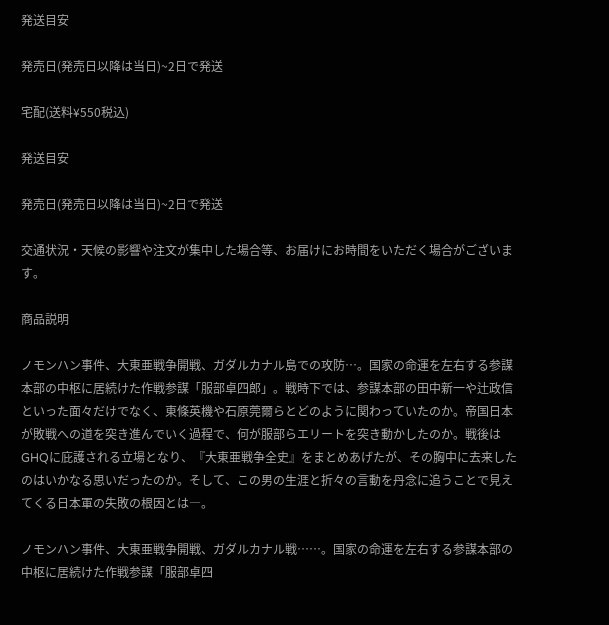発送目安

発売日(発売日以降は当日)~2日で発送

宅配(送料¥550税込)

発送目安

発売日(発売日以降は当日)~2日で発送

交通状況・天候の影響や注文が集中した場合等、お届けにお時間をいただく場合がございます。

商品説明

ノモンハン事件、大東亜戦争開戦、ガダルカナル島での攻防…。国家の命運を左右する参謀本部の中枢に居続けた作戦参謀「服部卓四郎」。戦時下では、参謀本部の田中新一や辻政信といった面々だけでなく、東條英機や石原莞爾らとどのように関わっていたのか。帝国日本が敗戦への道を突き進んでいく過程で、何が服部らエリートを突き動かしたのか。戦後はGHQに庇護される立場となり、『大東亜戦争全史』をまとめあげたが、その胸中に去来したのはいかなる思いだったのか。そして、この男の生涯と折々の言動を丹念に追うことで見えてくる日本軍の失敗の根因とは―。

ノモンハン事件、大東亜戦争開戦、ガダルカナル戦……。国家の命運を左右する参謀本部の中枢に居続けた作戦参謀「服部卓四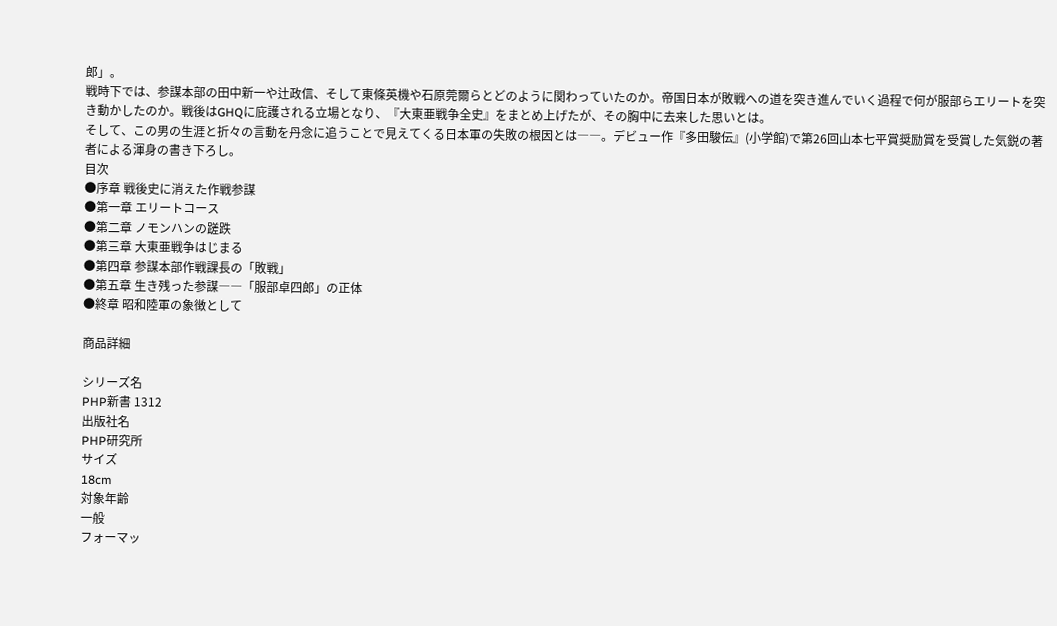郎」。
戦時下では、参謀本部の田中新一や辻政信、そして東條英機や石原莞爾らとどのように関わっていたのか。帝国日本が敗戦への道を突き進んでいく過程で何が服部らエリートを突き動かしたのか。戦後はGHQに庇護される立場となり、『大東亜戦争全史』をまとめ上げたが、その胸中に去来した思いとは。
そして、この男の生涯と折々の言動を丹念に追うことで見えてくる日本軍の失敗の根因とは――。デビュー作『多田駿伝』(小学館)で第26回山本七平賞奨励賞を受賞した気鋭の著者による渾身の書き下ろし。
目次
●序章 戦後史に消えた作戦参謀
●第一章 エリートコース
●第二章 ノモンハンの蹉跌
●第三章 大東亜戦争はじまる
●第四章 参謀本部作戦課長の「敗戦」
●第五章 生き残った参謀――「服部卓四郎」の正体
●終章 昭和陸軍の象徴として

商品詳細

シリーズ名
PHP新書 1312
出版社名
PHP研究所
サイズ
18cm
対象年齢
一般
フォーマッ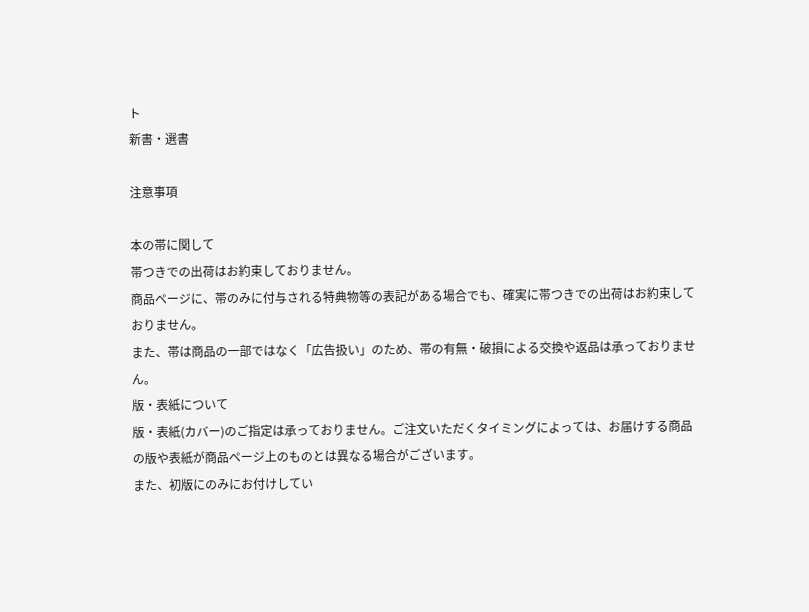ト
新書・選書

注意事項

本の帯に関して
帯つきでの出荷はお約束しておりません。
商品ページに、帯のみに付与される特典物等の表記がある場合でも、確実に帯つきでの出荷はお約束しておりません。
また、帯は商品の一部ではなく「広告扱い」のため、帯の有無・破損による交換や返品は承っておりません。
版・表紙について
版・表紙(カバー)のご指定は承っておりません。ご注文いただくタイミングによっては、お届けする商品の版や表紙が商品ページ上のものとは異なる場合がございます。
また、初版にのみにお付けしてい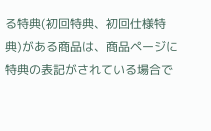る特典(初回特典、初回仕様特典)がある商品は、商品ページに特典の表記がされている場合で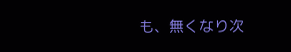も、無くなり次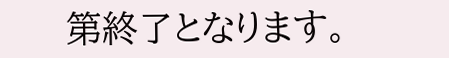第終了となります。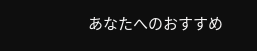あなたへのおすすめ